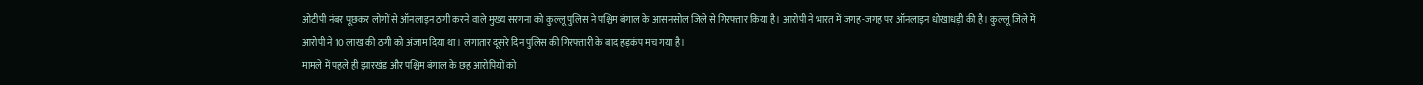ओटीपी नंबर पूछकर लोगों से ऑनलाइन ठगी करने वाले मुख्य सरगना को कुल्लू पुलिस ने पश्चिम बंगाल के आसनसोल जिले से गिरफ्तार किया है। आरोपी ने भारत में जगह-जगह पर ऑनलाइन धोखाधड़ी की है। कुल्लू जिले में आरोपी ने 10 लाख की ठगी को अंजाम दिया था। लगातार दूसरे दिन पुलिस की गिरफ्तारी के बाद हड़कंप मच गया है।
मामले में पहले ही झारखंड और पश्चिम बंगाल के छह आरोपियों को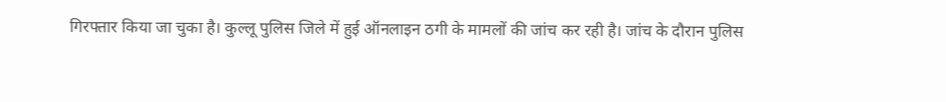गिरफ्तार किया जा चुका है। कुल्लू पुलिस जिले में हुई ऑनलाइन ठगी के मामलों की जांच कर रही है। जांच के दौरान पुलिस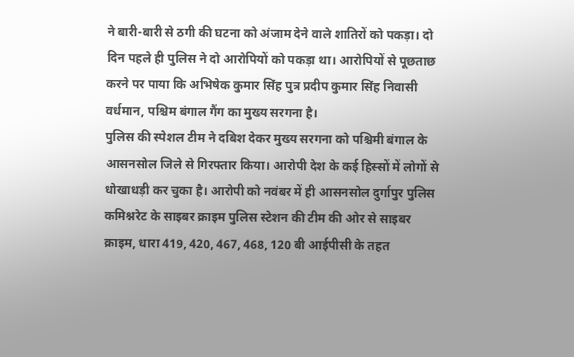ने बारी-बारी से ठगी की घटना को अंजाम देने वाले शातिरों को पकड़ा। दो दिन पहले ही पुलिस ने दो आरोपियों को पकड़ा था। आरोपियों से पूछताछ करने पर पाया कि अभिषेक कुमार सिंह पुत्र प्रदीप कुमार सिंह निवासी वर्धमान, पश्चिम बंगाल गैंग का मुख्य सरगना है।
पुलिस की स्पेशल टीम ने दबिश देकर मुख्य सरगना को पश्चिमी बंगाल के आसनसोल जिले से गिरफ्तार किया। आरोपी देश के कई हिस्सों में लोगों से धोखाधड़ी कर चुका है। आरोपी को नवंबर में ही आसनसोल दुर्गापुर पुलिस कमिश्नरेट के साइबर क्राइम पुलिस स्टेशन की टीम की ओर से साइबर क्राइम, धारा 419, 420, 467, 468, 120 बी आईपीसी के तहत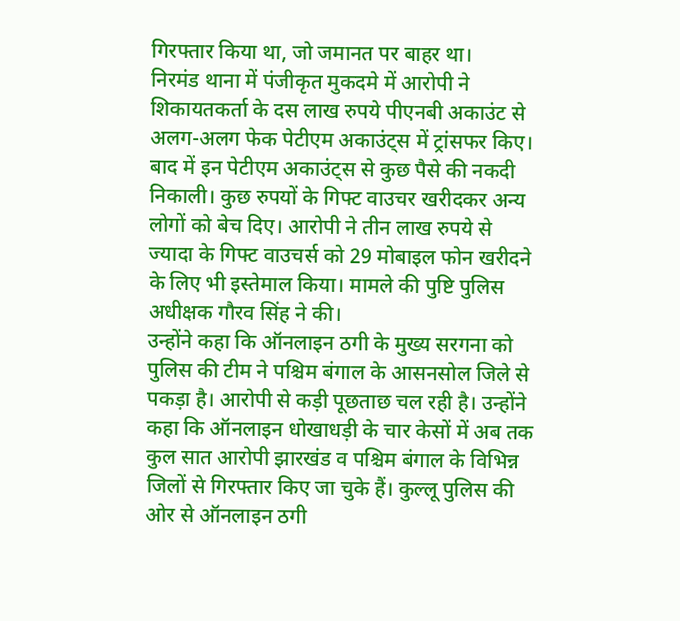गिरफ्तार किया था, जो जमानत पर बाहर था।
निरमंड थाना में पंजीकृत मुकदमे में आरोपी ने शिकायतकर्ता के दस लाख रुपये पीएनबी अकाउंट से अलग-अलग फेक पेटीएम अकाउंट्स में ट्रांसफर किए। बाद में इन पेटीएम अकाउंट्स से कुछ पैसे की नकदी निकाली। कुछ रुपयों के गिफ्ट वाउचर खरीदकर अन्य लोगों को बेच दिए। आरोपी ने तीन लाख रुपये से ज्यादा के गिफ्ट वाउचर्स को 29 मोबाइल फोन खरीदने के लिए भी इस्तेमाल किया। मामले की पुष्टि पुलिस अधीक्षक गौरव सिंह ने की।
उन्होंने कहा कि ऑनलाइन ठगी के मुख्य सरगना को पुलिस की टीम ने पश्चिम बंगाल के आसनसोल जिले से पकड़ा है। आरोपी से कड़ी पूछताछ चल रही है। उन्होंने कहा कि ऑनलाइन धोखाधड़ी के चार केसों में अब तक कुल सात आरोपी झारखंड व पश्चिम बंगाल के विभिन्न जिलों से गिरफ्तार किए जा चुके हैं। कुल्लू पुलिस की ओर से ऑनलाइन ठगी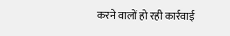करने वालों हो रही कार्रवाई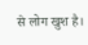से लोग खुश है।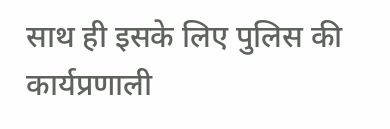साथ ही इसके लिए पुलिस की कार्यप्रणाली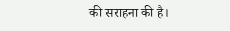की सराहना की है।